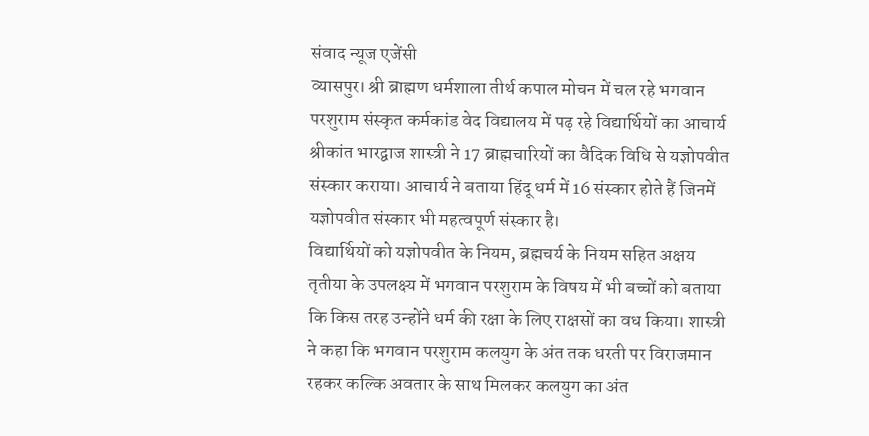संवाद न्यूज एजेंसी
व्यासपुर। श्री ब्राह्मण धर्मशाला तीर्थ कपाल मोचन में चल रहे भगवान परशुराम संस्कृत कर्मकांड वेद विद्यालय में पढ़ रहे विद्यार्थियों का आचार्य श्रीकांत भारद्वाज शास्त्री ने 17 ब्राह्मचारियों का वैदिक विधि से यज्ञोपवीत संस्कार कराया। आचार्य ने बताया हिंदू धर्म में 16 संस्कार होते हैं जिनमें यज्ञोपवीत संस्कार भी महत्वपूर्ण संस्कार है।
विद्यार्थियों को यज्ञोपवीत के नियम, ब्रह्मचर्य के नियम सहित अक्षय तृतीया के उपलक्ष्य में भगवान परशुराम के विषय में भी बच्चों को बताया कि किस तरह उन्होंने धर्म की रक्षा के लिए राक्षसों का वध किया। शास्त्री ने कहा कि भगवान परशुराम कलयुग के अंत तक धरती पर विराजमान रहकर कल्कि अवतार के साथ मिलकर कलयुग का अंत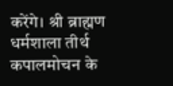करेंगे। श्री ब्राह्मण धर्मशाला तीर्थ कपालमोचन के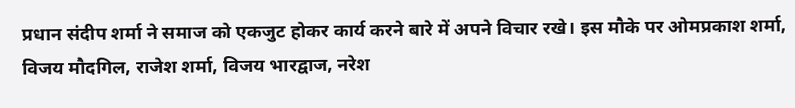प्रधान संदीप शर्मा ने समाज को एकजुट होकर कार्य करने बारे में अपने विचार रखे। इस मौके पर ओमप्रकाश शर्मा, विजय मौदगिल, राजेश शर्मा, विजय भारद्वाज, नरेश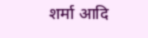शर्मा आदि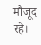मौजूद रहे।